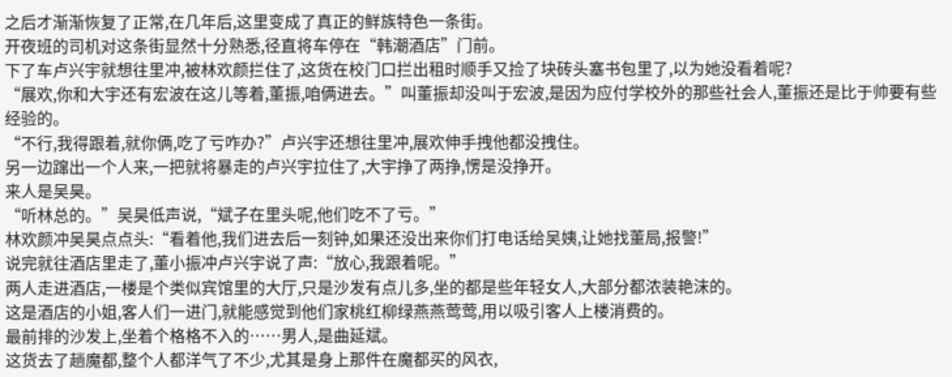之后才渐渐恢复了正常,在几年后,这里变成了真正的鲜族特色一条街。
开夜班的司机对这条街显然十分熟悉,径直将车停在“韩潮酒店”门前。
下了车卢兴宇就想往里冲,被林欢颜拦住了,这货在校门口拦出租时顺手又捡了块砖头塞书包里了,以为她没看着呢?
“展欢,你和大宇还有宏波在这儿等着,董振,咱俩进去。”叫董振却没叫于宏波,是因为应付学校外的那些社会人,董振还是比于帅要有些经验的。
“不行,我得跟着,就你俩,吃了亏咋办?”卢兴宇还想往里冲,展欢伸手拽他都没拽住。
另一边蹿出一个人来,一把就将暴走的卢兴宇拉住了,大宇挣了两挣,愣是没挣开。
来人是吴昊。
“听林总的。”吴昊低声说,“斌子在里头呢,他们吃不了亏。”
林欢颜冲吴昊点点头:“看着他,我们进去后一刻钟,如果还没出来你们打电话给吴姨,让她找董局,报警!”
说完就往酒店里走了,董小振冲卢兴宇说了声:“放心,我跟着呢。”
两人走进酒店,一楼是个类似宾馆里的大厅,只是沙发有点儿多,坐的都是些年轻女人,大部分都浓装艳沫的。
这是酒店的小姐,客人们一进门,就能感觉到他们家桃红柳绿燕燕莺莺,用以吸引客人上楼消费的。
最前排的沙发上,坐着个格格不入的……男人,是曲延斌。
这货去了趟魔都,整个人都洋气了不少,尤其是身上那件在魔都买的风衣,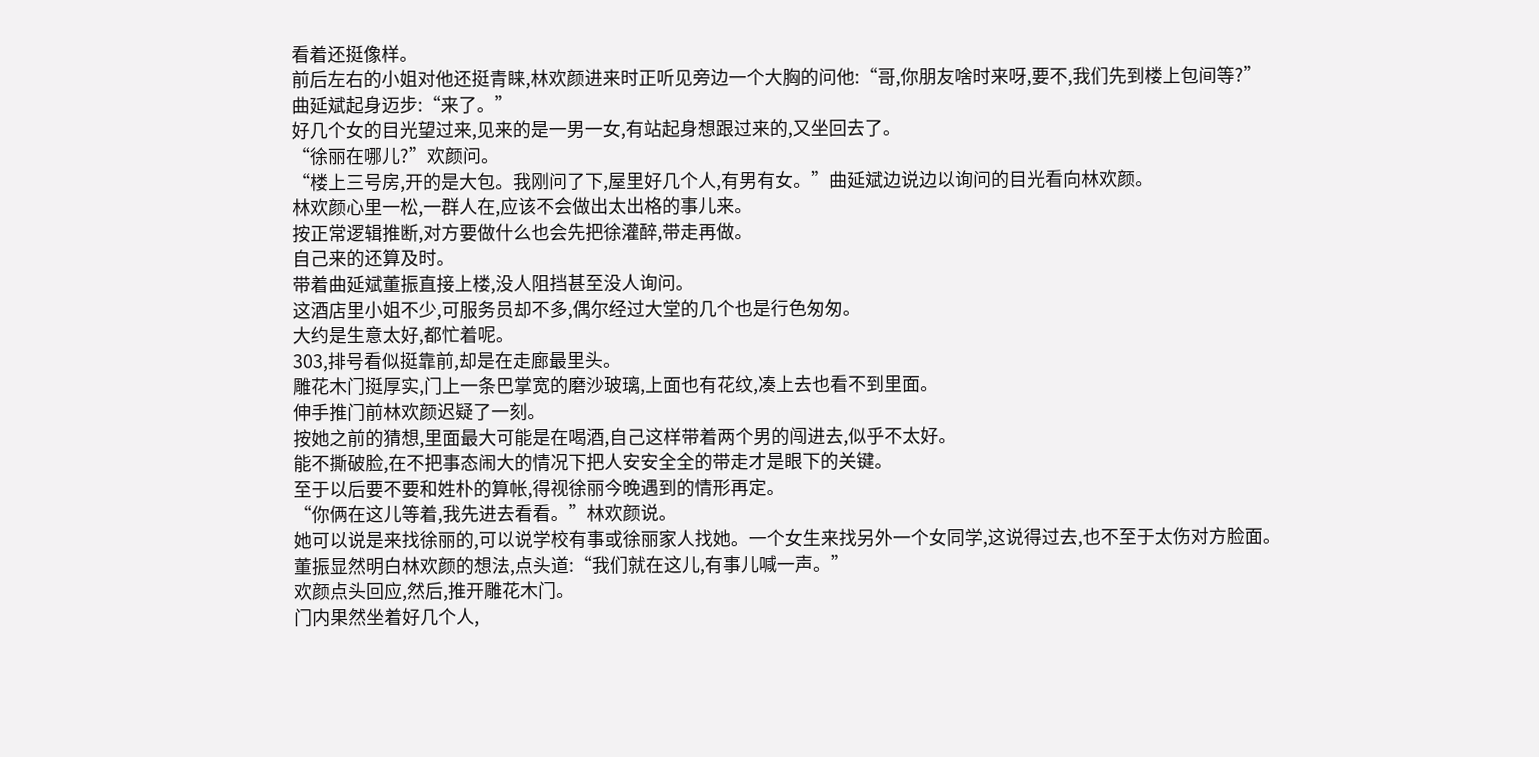看着还挺像样。
前后左右的小姐对他还挺青睐,林欢颜进来时正听见旁边一个大胸的问他:“哥,你朋友啥时来呀,要不,我们先到楼上包间等?”
曲延斌起身迈步:“来了。”
好几个女的目光望过来,见来的是一男一女,有站起身想跟过来的,又坐回去了。
“徐丽在哪儿?”欢颜问。
“楼上三号房,开的是大包。我刚问了下,屋里好几个人,有男有女。”曲延斌边说边以询问的目光看向林欢颜。
林欢颜心里一松,一群人在,应该不会做出太出格的事儿来。
按正常逻辑推断,对方要做什么也会先把徐灌醉,带走再做。
自己来的还算及时。
带着曲延斌董振直接上楼,没人阻挡甚至没人询问。
这酒店里小姐不少,可服务员却不多,偶尔经过大堂的几个也是行色匆匆。
大约是生意太好,都忙着呢。
303,排号看似挺靠前,却是在走廊最里头。
雕花木门挺厚实,门上一条巴掌宽的磨沙玻璃,上面也有花纹,凑上去也看不到里面。
伸手推门前林欢颜迟疑了一刻。
按她之前的猜想,里面最大可能是在喝酒,自己这样带着两个男的闯进去,似乎不太好。
能不撕破脸,在不把事态闹大的情况下把人安安全全的带走才是眼下的关键。
至于以后要不要和姓朴的算帐,得视徐丽今晚遇到的情形再定。
“你俩在这儿等着,我先进去看看。”林欢颜说。
她可以说是来找徐丽的,可以说学校有事或徐丽家人找她。一个女生来找另外一个女同学,这说得过去,也不至于太伤对方脸面。
董振显然明白林欢颜的想法,点头道:“我们就在这儿,有事儿喊一声。”
欢颜点头回应,然后,推开雕花木门。
门内果然坐着好几个人,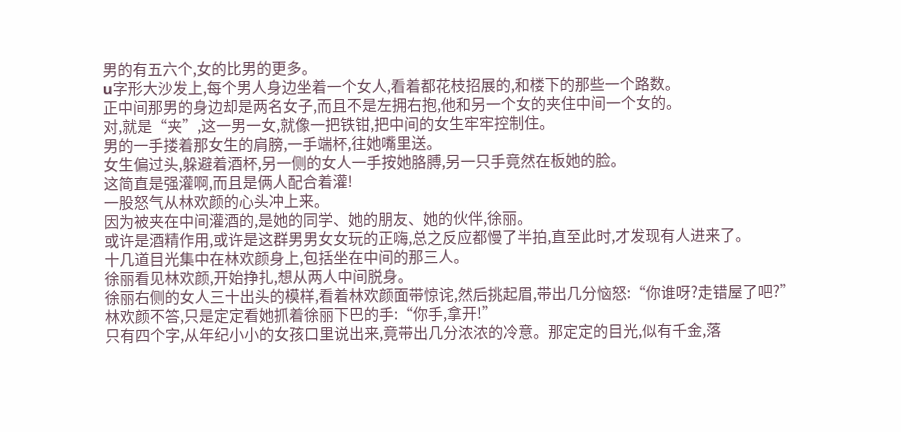男的有五六个,女的比男的更多。
u字形大沙发上,每个男人身边坐着一个女人,看着都花枝招展的,和楼下的那些一个路数。
正中间那男的身边却是两名女子,而且不是左拥右抱,他和另一个女的夹住中间一个女的。
对,就是“夹”,这一男一女,就像一把铁钳,把中间的女生牢牢控制住。
男的一手搂着那女生的肩膀,一手端杯,往她嘴里送。
女生偏过头,躲避着酒杯,另一侧的女人一手按她胳膊,另一只手竟然在板她的脸。
这简直是强灌啊,而且是俩人配合着灌!
一股怒气从林欢颜的心头冲上来。
因为被夹在中间灌酒的,是她的同学、她的朋友、她的伙伴,徐丽。
或许是酒精作用,或许是这群男男女女玩的正嗨,总之反应都慢了半拍,直至此时,才发现有人进来了。
十几道目光集中在林欢颜身上,包括坐在中间的那三人。
徐丽看见林欢颜,开始挣扎,想从两人中间脱身。
徐丽右侧的女人三十出头的模样,看着林欢颜面带惊诧,然后挑起眉,带出几分恼怒:“你谁呀?走错屋了吧?”
林欢颜不答,只是定定看她抓着徐丽下巴的手:“你手,拿开!”
只有四个字,从年纪小小的女孩口里说出来,竟带出几分浓浓的冷意。那定定的目光,似有千金,落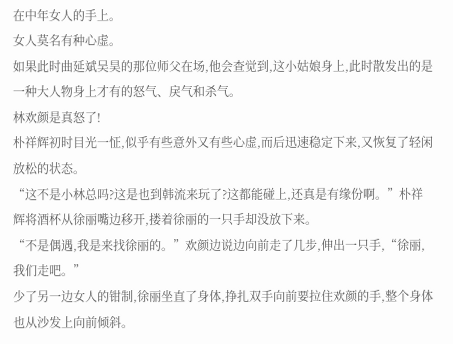在中年女人的手上。
女人莫名有种心虚。
如果此时曲延斌吴昊的那位师父在场,他会查觉到,这小姑娘身上,此时散发出的是一种大人物身上才有的怒气、戾气和杀气。
林欢颜是真怒了!
朴祥辉初时目光一怔,似乎有些意外又有些心虚,而后迅速稳定下来,又恢复了轻闲放松的状态。
“这不是小林总吗?这是也到韩流来玩了?这都能碰上,还真是有缘份啊。”朴祥辉将酒杯从徐丽嘴边移开,搂着徐丽的一只手却没放下来。
“不是偶遇,我是来找徐丽的。”欢颜边说边向前走了几步,伸出一只手,“徐丽,我们走吧。”
少了另一边女人的钳制,徐丽坐直了身体,挣扎双手向前要拉住欢颜的手,整个身体也从沙发上向前倾斜。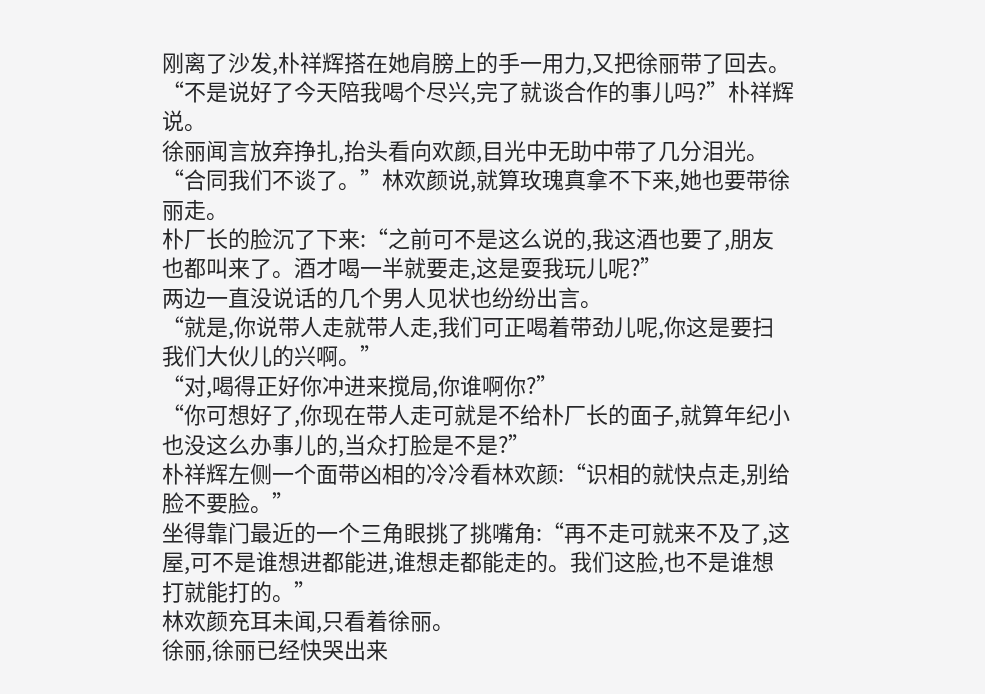刚离了沙发,朴祥辉搭在她肩膀上的手一用力,又把徐丽带了回去。
“不是说好了今天陪我喝个尽兴,完了就谈合作的事儿吗?”朴祥辉说。
徐丽闻言放弃挣扎,抬头看向欢颜,目光中无助中带了几分泪光。
“合同我们不谈了。”林欢颜说,就算玫瑰真拿不下来,她也要带徐丽走。
朴厂长的脸沉了下来:“之前可不是这么说的,我这酒也要了,朋友也都叫来了。酒才喝一半就要走,这是耍我玩儿呢?”
两边一直没说话的几个男人见状也纷纷出言。
“就是,你说带人走就带人走,我们可正喝着带劲儿呢,你这是要扫我们大伙儿的兴啊。”
“对,喝得正好你冲进来搅局,你谁啊你?”
“你可想好了,你现在带人走可就是不给朴厂长的面子,就算年纪小也没这么办事儿的,当众打脸是不是?”
朴祥辉左侧一个面带凶相的冷冷看林欢颜:“识相的就快点走,别给脸不要脸。”
坐得靠门最近的一个三角眼挑了挑嘴角:“再不走可就来不及了,这屋,可不是谁想进都能进,谁想走都能走的。我们这脸,也不是谁想打就能打的。”
林欢颜充耳未闻,只看着徐丽。
徐丽,徐丽已经快哭出来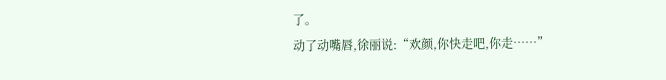了。
动了动嘴唇,徐丽说:“欢颜,你快走吧,你走……”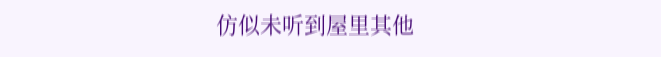仿似未听到屋里其他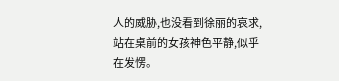人的威胁,也没看到徐丽的哀求,站在桌前的女孩神色平静,似乎在发愣。